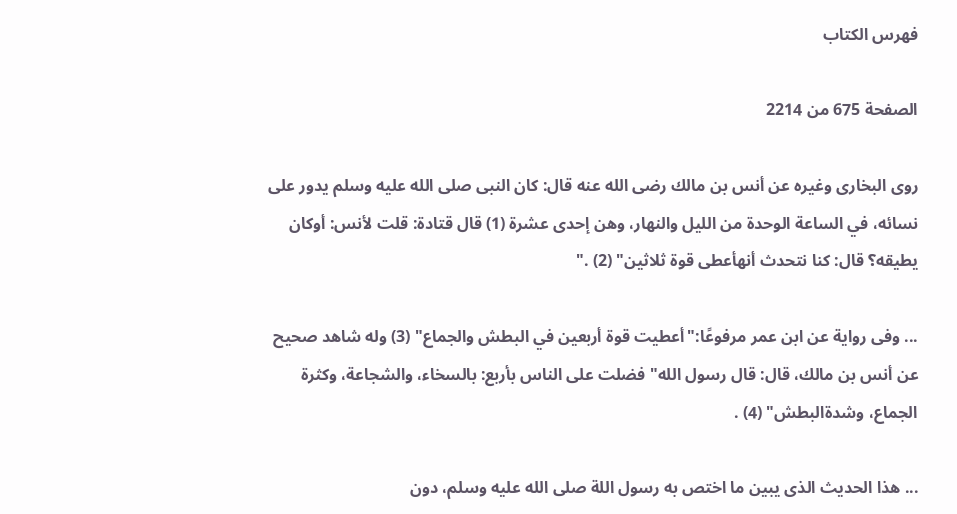فهرس الكتاب

الصفحة 675 من 2214

روى البخارى وغيره عن أنس بن مالك رضى الله عنه قال: كان النبى صلى الله عليه وسلم يدور على نسائه، في الساعة الوحدة من الليل والنهار، وهن إحدى عشرة (1) قال قتادة: قلت لأنس: أوكان يطيقه؟ قال: كنا نتحدث أنهأعطى قوة ثلاثين" (2) ."

... وفى رواية عن ابن عمر مرفوعًا:"أعطيت قوة أربعين في البطش والجماع" (3) وله شاهد صحيح عن أنس بن مالك، قال: قال رسول الله"فضلت على الناس بأربع: بالسخاء، والشجاعة، وكثرة الجماع، وشدةالبطش" (4) .

... هذا الحديث الذى يبين ما اختص به رسول اللة صلى الله عليه وسلم، دون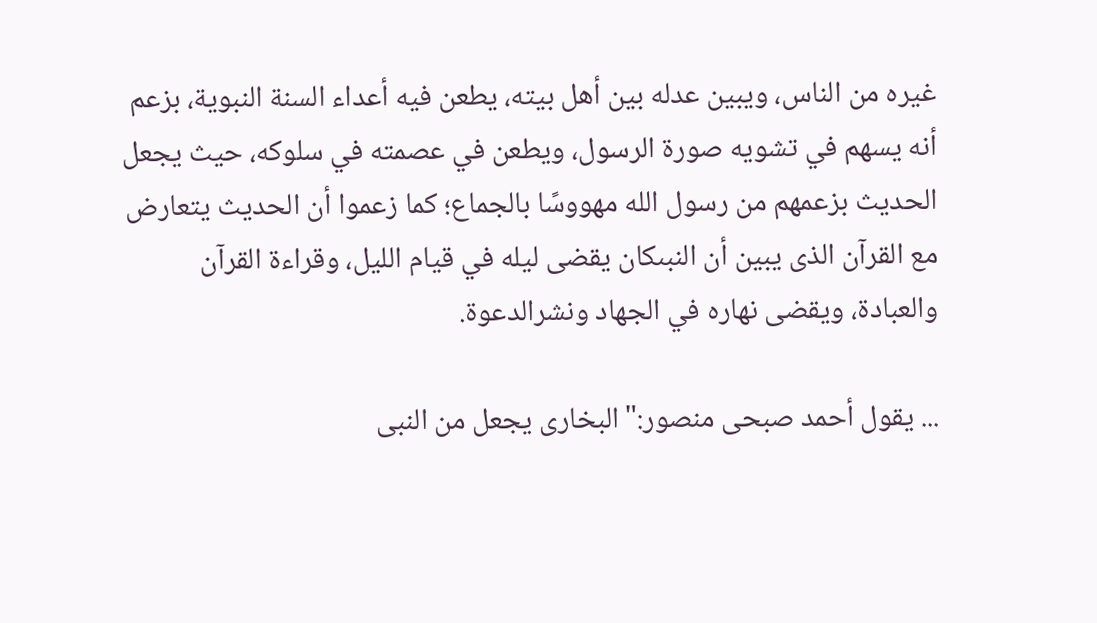غيره من الناس، ويبين عدله بين أهل بيته، يطعن فيه أعداء السنة النبوية، بزعم أنه يسهم في تشويه صورة الرسول، ويطعن في عصمته في سلوكه، حيث يجعل الحديث بزعمهم من رسول الله مهووسًا بالجماع؛ كما زعموا أن الحديث يتعارض مع القرآن الذى يبين أن النبىكان يقضى ليله في قيام الليل، وقراءة القرآن والعبادة، ويقضى نهاره في الجهاد ونشرالدعوة.

... يقول أحمد صبحى منصور:"البخارى يجعل من النبى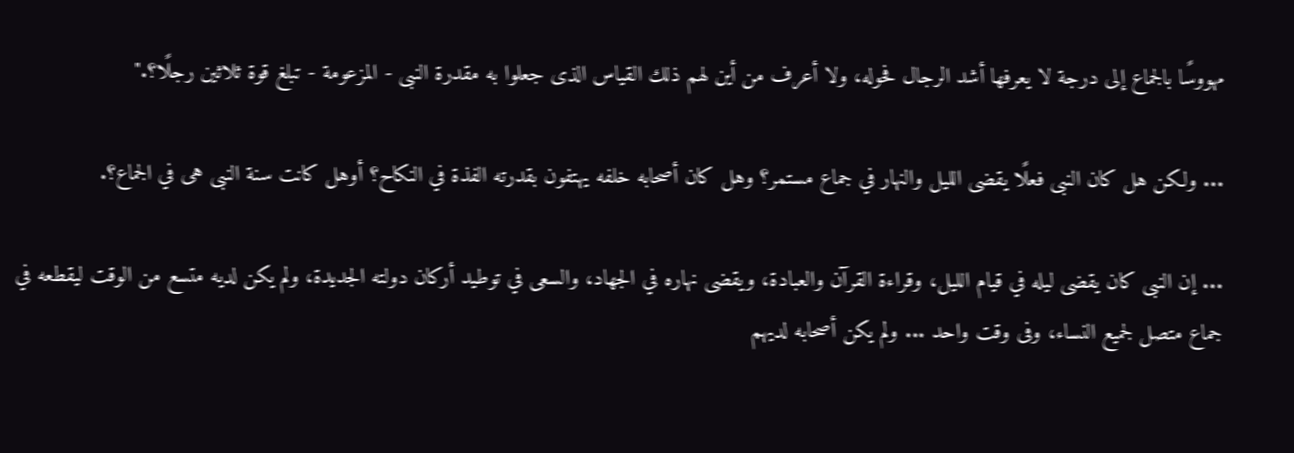مهووسًا بالجماع إلى درجة لا يعرفها أشد الرجال فحوله، ولا أعرف من أين لهم ذلك القياس الذى جعلوا به مقدرة النبى - المزعومة - تبلغ قوة ثلاثين رجلًا؟."

... ولكن هل كان النبى فعلًا يقضى الليل والنهار في جماع مستمر؟ وهل كان أصحابه خلفه يهتفون بقدرته الفذة في النكاح؟ أوهل كانت سنة النبى هى في الجماع؟.

... إن النبى كان يقضى ليله في قيام الليل، وقراءة القرآن والعبادة، ويقضى نهاره في الجهاد، والسعى في توطيد أركان دولته الجديدة، ولم يكن لديه متسع من الوقت ليقطعه في جماع متصل لجميع النساء، وفى وقت واحد ... ولم يكن أصحابه لديهم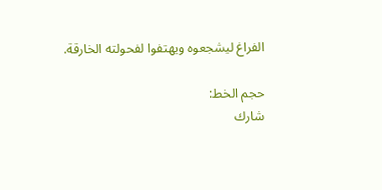الفراغ ليشجعوه ويهتفوا لفحولته الخارقة.

حجم الخط:
شارك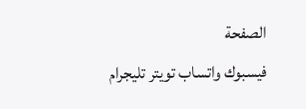الصفحة
فيسبوك واتساب تويتر تليجرام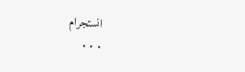انستجرام
. . .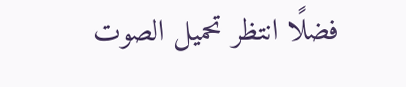فضلًا انتظر تحميل الصوت